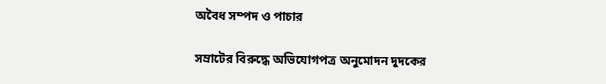অবৈধ সম্পদ ও পাচার

সম্রাটের বিরুদ্ধে অভিযোগপত্র অনুমোদন দুদকের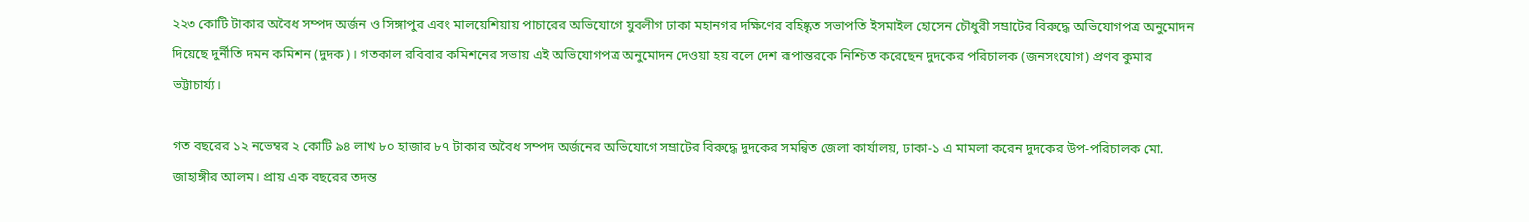২২৩ কোটি টাকার অবৈধ সম্পদ অর্জন ও সিঙ্গাপুর এবং মালয়েশিয়ায় পাচারের অভিযোগে যুবলীগ ঢাকা মহানগর দক্ষিণের বহিষ্কৃত সভাপতি ইসমাইল হোসেন চৌধুরী সম্রাটের বিরুদ্ধে অভিযোগপত্র অনুমোদন দিয়েছে দুর্নীতি দমন কমিশন (দুদক)। গতকাল রবিবার কমিশনের সভায় এই অভিযোগপত্র অনুমোদন দেওয়া হয় বলে দেশ রূপান্তরকে নিশ্চিত করেছেন দুদকের পরিচালক (জনসংযোগ) প্রণব কুমার ভট্টাচার্য্য।

গত বছরের ১২ নভেম্বর ২ কোটি ৯৪ লাখ ৮০ হাজার ৮৭ টাকার অবৈধ সম্পদ অর্জনের অভিযোগে সম্রাটের বিরুদ্ধে দুদকের সমন্বিত জেলা কার্যালয়, ঢাকা-১ এ মামলা করেন দুদকের উপ-পরিচালক মো. জাহাঙ্গীর আলম। প্রায় এক বছরের তদন্ত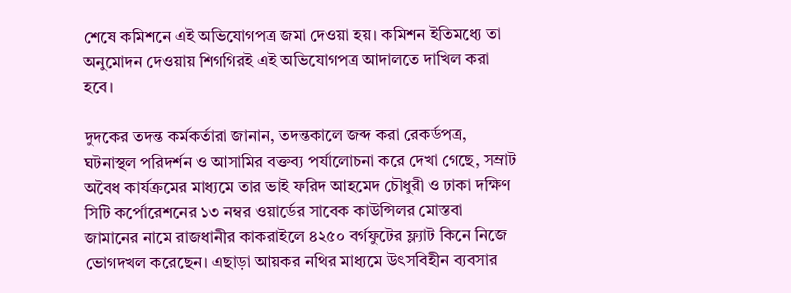শেষে কমিশনে এই অভিযোগপত্র জমা দেওয়া হয়। কমিশন ইতিমধ্যে তা অনুমোদন দেওয়ায় শিগগিরই এই অভিযোগপত্র আদালতে দাখিল করা হবে।

দুদকের তদন্ত কর্মকর্তারা জানান, তদন্তকালে জব্দ করা রেকর্ডপত্র, ঘটনাস্থল পরিদর্শন ও আসামির বক্তব্য পর্যালোচনা করে দেখা গেছে, সম্রাট অবৈধ কার্যক্রমের মাধ্যমে তার ভাই ফরিদ আহমেদ চৌধুরী ও ঢাকা দক্ষিণ সিটি কর্পোরেশনের ১৩ নম্বর ওয়ার্ডের সাবেক কাউন্সিলর মোস্তবা জামানের নামে রাজধানীর কাকরাইলে ৪২৫০ বর্গফুটের ফ্ল্যাট কিনে নিজে ভোগদখল করেছেন। এছাড়া আয়কর নথির মাধ্যমে উৎসবিহীন ব্যবসার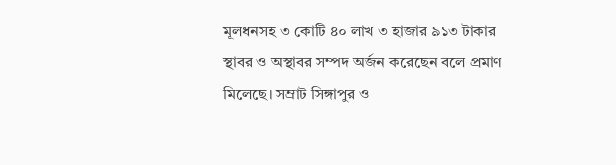মূলধনসহ ৩ কোটি ৪০ লাখ ৩ হাজার ৯১৩ টাকার স্থাবর ও অস্থাবর সম্পদ অর্জন করেছেন বলে প্রমাণ মিলেছে। সম্রাট সিঙ্গাপুর ও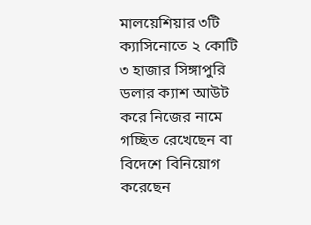মালয়েশিয়ার ৩টি ক্যাসিনোতে ২ কোটি ৩ হাজার সিঙ্গাপুরি ডলার ক্যাশ আউট করে নিজের নামে গচ্ছিত রেখেছেন বা বিদেশে বিনিয়োগ করেছেন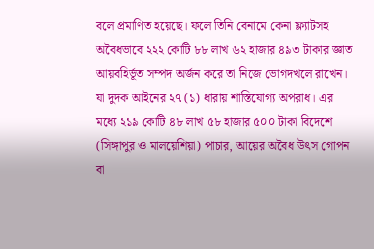বলে প্রমাণিত হয়েছে। ফলে তিনি বেনামে কেনা ফ্ল্যাটসহ অবৈধভাবে ২২২ কোটি ৮৮ লাখ ৬২ হাজার ৪৯৩ টাকার জ্ঞাত আয়বহির্ভূত সম্পদ অর্জন করে তা নিজে ভোগদখলে রাখেন। যা দুদক আইনের ২৭ (১) ধারায় শাস্তিযোগ্য অপরাধ। এর মধ্যে ২১৯ কোটি ৪৮ লাখ ৫৮ হাজার ৫০০ টাকা বিদেশে (সিঙ্গাপুর ও মালয়েশিয়া) পাচার, আয়ের অবৈধ উৎস গোপন বা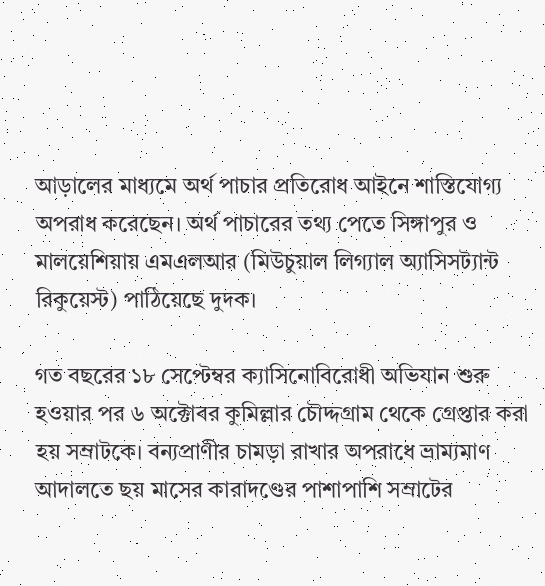আড়ালের মাধ্যমে অর্থ পাচার প্রতিরোধ আইনে শাস্তিযোগ্য অপরাধ করেছেন। অর্থ পাচারের তথ্য পেতে সিঙ্গাপুর ও মালয়েশিয়ায় এমএলআর (মিউচুয়াল লিগ্যাল অ্যাসিসট্যান্ট রিকুয়েস্ট) পাঠিয়েছে দুদক।

গত বছরের ১৮ সেপ্টেম্বর ক্যাসিনোবিরোধী অভিযান শুরু হওয়ার পর ৬ অক্টোবর কুমিল্লার চৌদ্দগ্রাম থেকে গ্রেপ্তার করা হয় সম্রাটকে। বন্যপ্রাণীর চামড়া রাখার অপরাধে ভ্রাম্যমাণ আদালতে ছয় মাসের কারাদণ্ডের পাশাপাশি সম্রাটের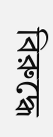বিরুদ্ধে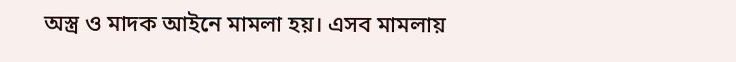অস্ত্র ও মাদক আইনে মামলা হয়। এসব মামলায়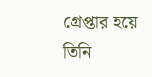গ্রেপ্তার হয়ে তিনি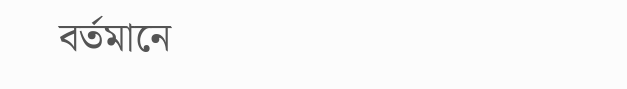বর্তমানে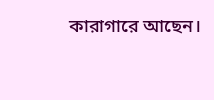কারাগারে আছেন।